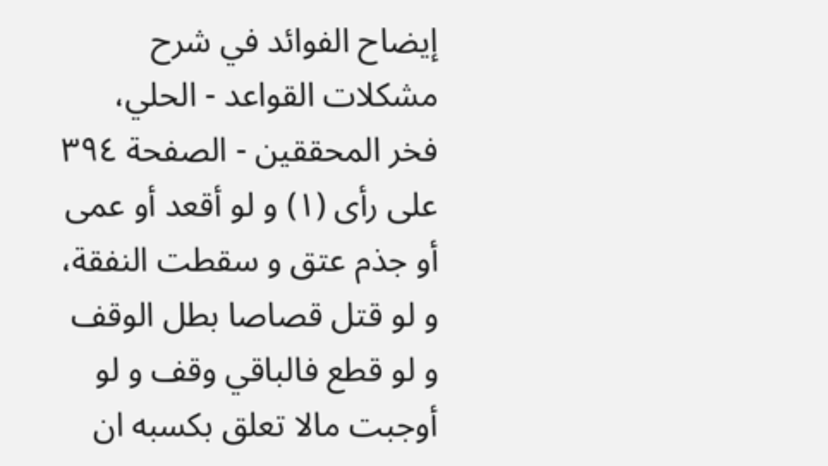إيضاح الفوائد في شرح مشكلات القواعد - الحلي، فخر المحققين - الصفحة ٣٩٤
على رأى (١) و لو أقعد أو عمى أو جذم عتق و سقطت النفقة، و لو قتل قصاصا بطل الوقف و لو قطع فالباقي وقف و لو أوجبت مالا تعلق بكسبه ان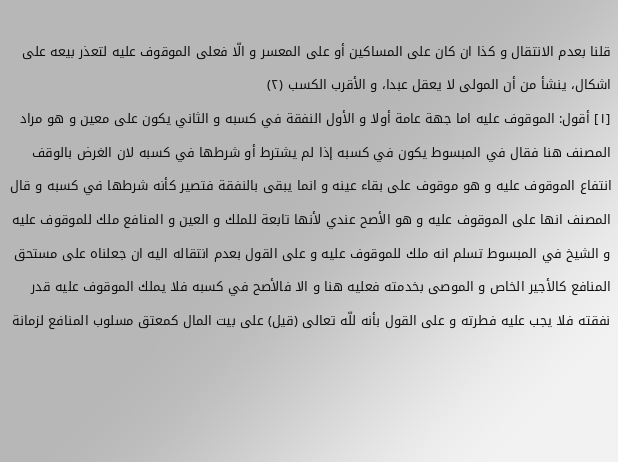قلنا بعدم الانتقال و كذا ان كان على المساكين أو على المعسر و الّا فعلى الموقوف عليه لتعذر بيعه على اشكال، ينشأ من أن المولى لا يعقل عبدا، و الأقرب الكسب (٢)
[١] أقول: الموقوف عليه اما جهة عامة أولا و الأول النفقة في كسبه و الثاني يكون على معين و هو مراد المصنف هنا فقال في المبسوط يكون في كسبه إذا لم يشترط أو شرطها في كسبه لان الغرض بالوقف انتفاع الموقوف عليه و هو موقوف على بقاء عينه و انما يبقى بالنفقة فتصير كأنه شرطها في كسبه و قال المصنف انها على الموقوف عليه و هو الأصح عندي لأنها تابعة للملك و العين و المنافع ملك للموقوف عليه و الشيخ في المبسوط تسلم انه ملك للموقوف عليه و على القول بعدم انتقاله اليه ان جعلناه على مستحق المنافع كالأجير الخاص و الموصى بخدمته فعليه هنا و الا فالأصح في كسبه فلا يملك الموقوف عليه قدر نفقته فلا يجب عليه فطرته و على القول بأنه للّه تعالى (قيل) على بيت المال كمعتق مسلوب المنافع لزمانة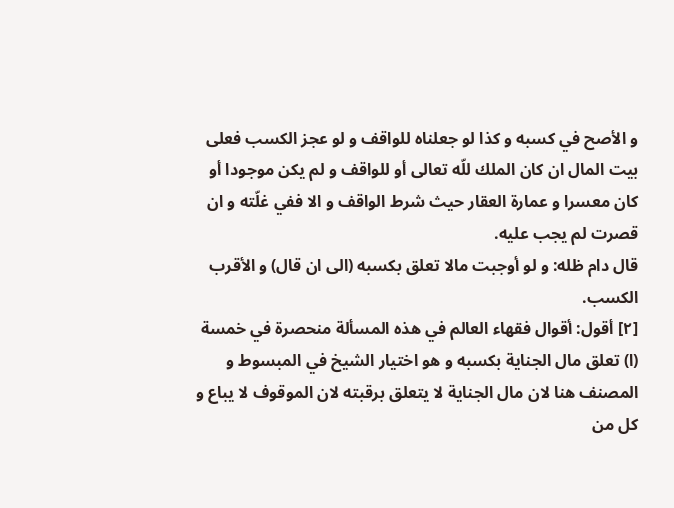و الأصح في كسبه و كذا لو جعلناه للواقف و لو عجز الكسب فعلى بيت المال ان كان الملك للّه تعالى أو للواقف و لم يكن موجودا أو كان معسرا و عمارة العقار حيث شرط الواقف و الا ففي غلّته و ان قصرت لم يجب عليه.
قال دام ظله: و لو أوجبت مالا تعلق بكسبه (الى ان قال) و الأقرب الكسب.
[٢] أقول: أقوال فقهاء العالم في هذه المسألة منحصرة في خمسة (ا) تعلق مال الجناية بكسبه و هو اختيار الشيخ في المبسوط و المصنف هنا لان مال الجناية لا يتعلق برقبته لان الموقوف لا يباع و كل من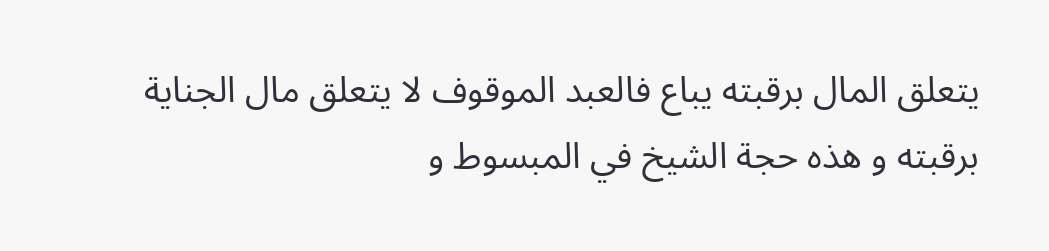يتعلق المال برقبته يباع فالعبد الموقوف لا يتعلق مال الجناية برقبته و هذه حجة الشيخ في المبسوط و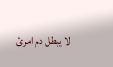لا يبطل دم امرئ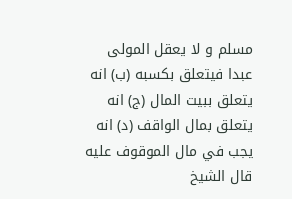مسلم و لا يعقل المولى عبدا فيتعلق بكسبه (ب) انه يتعلق ببيت المال (ج) انه يتعلق بمال الواقف (د) انه يجب في مال الموقوف عليه قال الشيخ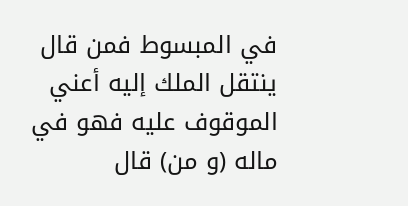في المبسوط فمن قال ينتقل الملك إليه أعني الموقوف عليه فهو في ماله (و من) قال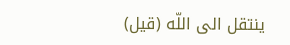ينتقل الى اللّه (قيل)